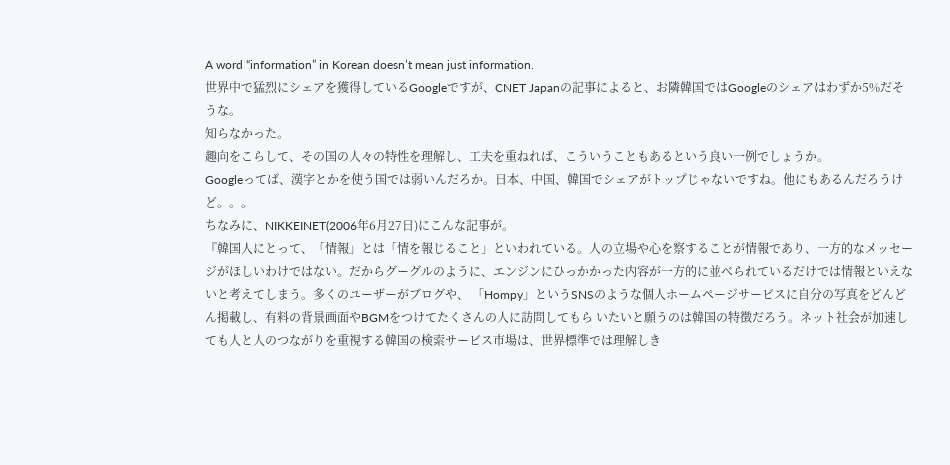A word “information” in Korean doesn’t mean just information.
世界中で猛烈にシェアを獲得しているGoogleですが、CNET Japanの記事によると、お隣韓国ではGoogleのシェアはわずか5%だそうな。
知らなかった。
趣向をこらして、その国の人々の特性を理解し、工夫を重ねれば、こういうこともあるという良い一例でしょうか。
Googleってば、漢字とかを使う国では弱いんだろか。日本、中国、韓国でシェアがトップじゃないですね。他にもあるんだろうけど。。。
ちなみに、NIKKEINET(2006年6月27日)にこんな記事が。
『韓国人にとって、「情報」とは「情を報じること」といわれている。人の立場や心を察することが情報であり、一方的なメッセージがほしいわけではない。だからグーグルのように、エンジンにひっかかった内容が一方的に並べられているだけでは情報といえないと考えてしまう。多くのユーザーがブログや、 「Hompy」というSNSのような個人ホームページサービスに自分の写真をどんどん掲載し、有料の背景画面やBGMをつけてたくさんの人に訪問してもら いたいと願うのは韓国の特徴だろう。ネット社会が加速しても人と人のつながりを重視する韓国の検索サービス市場は、世界標準では理解しき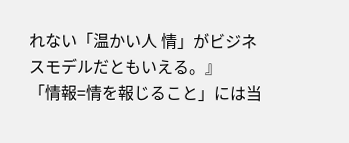れない「温かい人 情」がビジネスモデルだともいえる。』
「情報=情を報じること」には当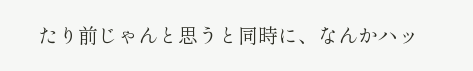たり前じゃんと思うと同時に、なんかハッ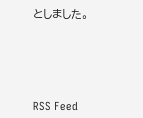としました。






RSS Feed